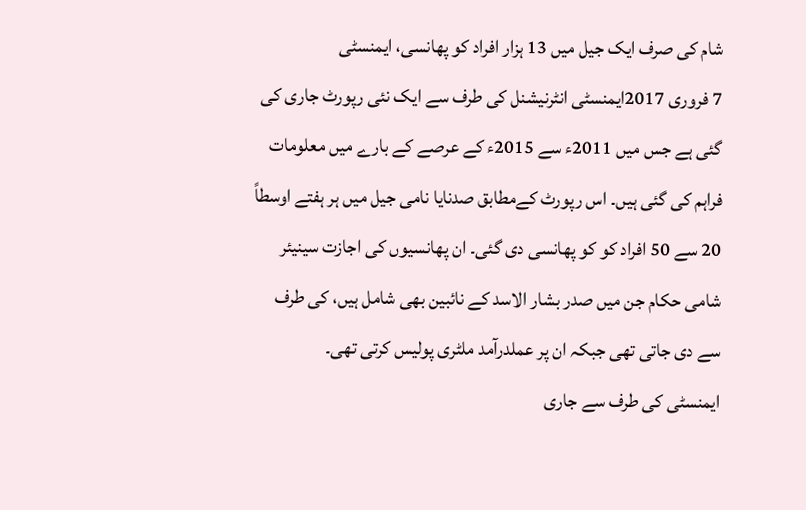شام کی صرف ایک جیل میں 13 ہزار افراد کو پھانسی، ایمنسٹی
7 فروری 2017ایمنسٹی انٹرنیشنل کی طرف سے ایک نئی رپورٹ جاری کی گئی ہے جس میں 2011ء سے 2015ء کے عرصے کے بارے میں معلومات فراہم کی گئی ہیں۔ اس رپورٹ کےمطابق صدنایا نامی جیل میں ہر ہفتے اوسطاً 20 سے 50 افراد کو کو پھانسی دی گئی۔ ان پھانسیوں کی اجازت سینیئر شامی حکام جن میں صدر بشار الاسد کے نائبین بھی شامل ہیں، کی طرف سے دی جاتی تھی جبکہ ان پر عملدرآمد ملٹری پولیس کرتی تھی۔
ایمنسٹی کی طرف سے جاری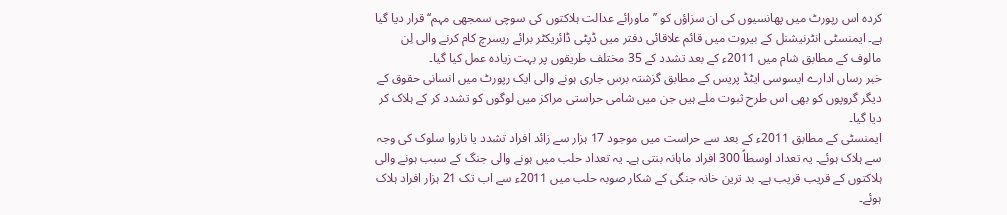کردہ اس رپورٹ میں پھانسیوں کی ان سزاؤں کو ’’ماورائے عدالت ہلاکتوں کی سوچی سمجھی مہم‘‘ قرار دیا گیا ہے۔ ایمنسٹی انٹرنیشنل کے بیروت میں قائم علاقائی دفتر میں ڈپٹی ڈائریکٹر برائے ریسرچ کام کرنے والی لِن مالوف کے مطابق شام میں 2011ء کے بعد تشدد کے 35 مختلف طریقوں پر بہت زیادہ عمل کیا گیا۔
خبر رساں ادارے ایسوسی ایٹڈ پریس کے مطابق گزشتہ برس جاری ہونے والی ایک رپورٹ میں انسانی حقوق کے دیگر گروپوں کو بھی اس طرح ثبوت ملے ہیں جن میں شامی حراستی مراکز میں لوگوں کو تشدد کر کے ہلاک کر دیا گیا۔
ایمنسٹی کے مطابق 2011ء کے بعد سے حراست میں موجود 17 ہزار سے زائد افراد تشدد یا ناروا سلوک کی وجہ سے ہلاک ہوئے۔ یہ تعداد اوسطاً 300 افراد ماہانہ بنتی ہے۔ یہ تعداد حلب میں ہونے والی جنگ کے سبب ہونے والی ہلاکتوں کے قریب قریب ہے۔ بد ترین خانہ جنگی کے شکار صوبہ حلب میں 2011ء سے اب تک 21 ہزار افراد ہلاک ہوئے۔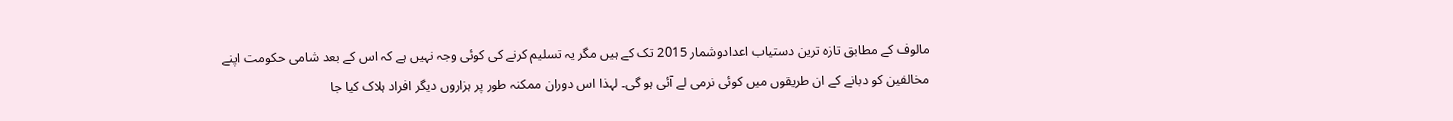مالوف کے مطابق تازہ ترین دستیاب اعدادوشمار 2015 تک کے ہیں مگر یہ تسلیم کرنے کی کوئی وجہ نہیں ہے کہ اس کے بعد شامی حکومت اپنے مخالفین کو دبانے کے ان طریقوں میں کوئی نرمی لے آئی ہو گی۔ لہذا اس دوران ممکنہ طور پر ہزاروں دیگر افراد ہلاک کیا جا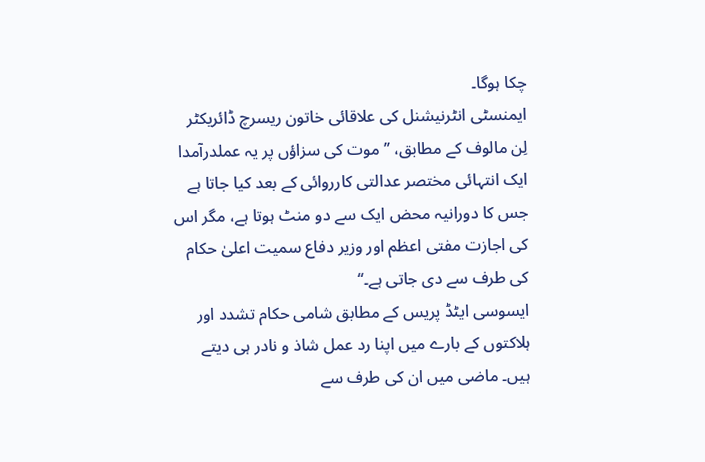چکا ہوگا۔
ایمنسٹی انٹرنیشنل کی علاقائی خاتون ریسرچ ڈائریکٹر لِن مالوف کے مطابق، ’’موت کی سزاؤں پر یہ عملدرآمدا ایک انتہائی مختصر عدالتی کارروائی کے بعد کیا جاتا ہے جس کا دورانیہ محض ایک سے دو منٹ ہوتا ہے، مگر اس کی اجازت مفتی اعظم اور وزیر دفاع سمیت اعلیٰ حکام کی طرف سے دی جاتی ہے۔‘‘
ایسوسی ایٹڈ پریس کے مطابق شامی حکام تشدد اور ہلاکتوں کے بارے میں اپنا رد عمل شاذ و نادر ہی دیتے ہیں۔ ماضی میں ان کی طرف سے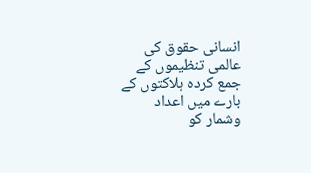انسانی حقوق کی عالمی تنظیموں کے جمع کردہ ہلاکتوں کے بارے میں اعداد وشمار کو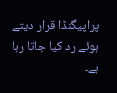پراپیگنڈا قرار دیتے ہوئے رد کیا جاتا رہا ہے۔